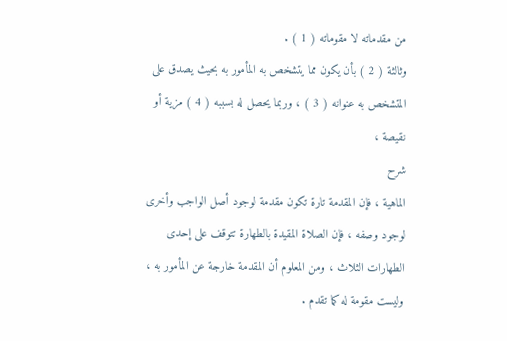من مقدماته لا مقوماته ( 1 ) .
وثالثة ( 2 ) بأن يكون مما يتشخص به المأمور به بحيث يصدق على المتشخص به عنوانه ( 3 ) ، وربما يحصل له بسببه ( 4 ) مزية أو نقيصة ،
شرح
الماهية ، فإن المقدمة تارة تكون مقدمة لوجود أصل الواجب وأخرى لوجود وصفه ، فإن الصلاة المقيدة بالطهارة تتوقف على إحدى
الطهارات الثلاث ، ومن المعلوم أن المقدمة خارجة عن المأمور به ، وليست مقومة له كما تقدم .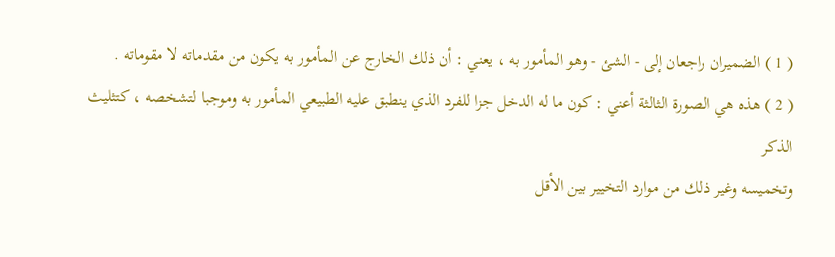( 1 ) الضميران راجعان إلى - الشئ - وهو المأمور به ، يعني : أن ذلك الخارج عن المأمور به يكون من مقدماته لا مقوماته .
( 2 ) هذه هي الصورة الثالثة أعني : كون ما له الدخل جزا للفرد الذي ينطبق عليه الطبيعي المأمور به وموجبا لتشخصه ، كتثليث الذكر
وتخميسه وغير ذلك من موارد التخيير بين الأقل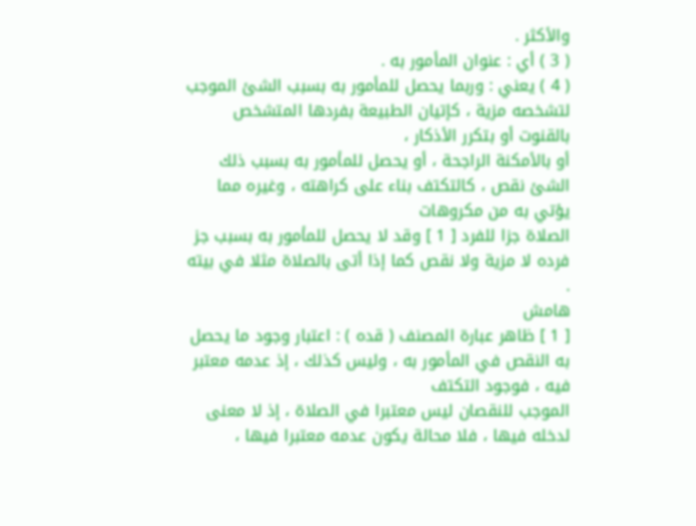والأكثر .
( 3 ) أي : عنوان المأمور به .
( 4 ) يعني : وربما يحصل للمأمور به بسبب الشئ الموجب لتشخصه مزية ، كإتيان الطبيعة بفردها المتشخص بالقنوت أو بتكرر الأذكار ،
أو بالأمكنة الراجحة ، أو يحصل للمأمور به بسبب ذلك الشئ نقص ، كالتكتف بناء على كراهته ، وغيره مما يؤتي به من مكروهات
الصلاة جزا للفرد [ 1 ] وقد لا يحصل للمأمور به بسبب جز فرده لا مزية ولا نقص كما إذا أتى بالصلاة مثلا في بيته .
هامش
[ 1 ] ظاهر عبارة المصنف ( قده ) : اعتبار وجود ما يحصل به النقص في المأمور به ، وليس كذلك ، إذ عدمه معتبر فيه ، فوجود التكتف
الموجب للنقصان ليس معتبرا في الصلاة ، إذ لا معنى لدخله فيها ، فلا محالة يكون عدمه معتبرا فيها ،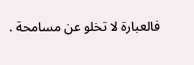فالعبارة لا تخلو عن مسامحة .